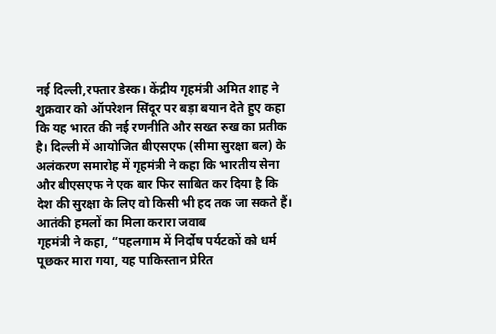नई दिल्ली,रफ्तार डेस्क। केंद्रीय गृहमंत्री अमित शाह ने शुक्रवार को ऑपरेशन सिंदूर पर बड़ा बयान देते हुए कहा कि यह भारत की नई रणनीति और सख्त रुख का प्रतीक है। दिल्ली में आयोजित बीएसएफ (सीमा सुरक्षा बल) के अलंकरण समारोह में गृहमंत्री ने कहा कि भारतीय सेना और बीएसएफ ने एक बार फिर साबित कर दिया है कि देश की सुरक्षा के लिए वो किसी भी हद तक जा सकते हैं।
आतंकी हमलों का मिला करारा जवाब
गृहमंत्री ने कहा, “पहलगाम में निर्दोष पर्यटकों को धर्म पूछकर मारा गया, यह पाकिस्तान प्रेरित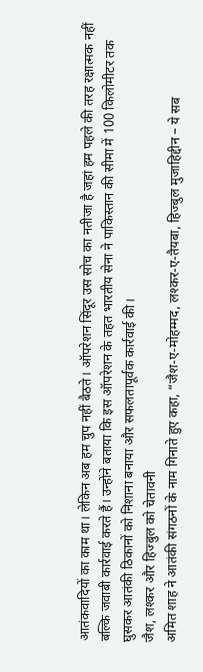आतंकवादियों का काम था। लेकिन अब हम चुप नहीं बैठते। ऑपरेशन सिंदूर उस सोच का नतीजा है जहां हम पहले की तरह रक्षात्मक नहीं बल्कि जवाबी कार्रवाई करते हैं। उन्होंने बताया कि इस ऑपरेशन के तहत भारतीय सेना ने पाकिस्तान की सीमा में 100 किलोमीटर तक घुसकर आतंकी ठिकानों को निशाना बनाया और सफलतापूर्वक कार्रवाई की।
जैश, लश्कर और हिज्बुल को चेतावनी
अमित शाह ने आतंकी संगठनों के नाम गिनाते हुए कहा, “जैश-ए-मोहम्मद, लश्कर-ए-तैयबा, हिज्बुल मुजाहिद्दीन – ये सब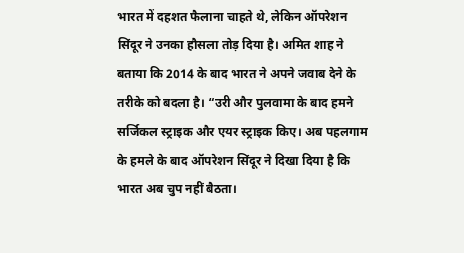भारत में दहशत फैलाना चाहते थे, लेकिन ऑपरेशन सिंदूर ने उनका हौसला तोड़ दिया है। अमित शाह ने बताया कि 2014 के बाद भारत ने अपने जवाब देने के तरीके को बदला है। “उरी और पुलवामा के बाद हमने सर्जिकल स्ट्राइक और एयर स्ट्राइक किए। अब पहलगाम के हमले के बाद ऑपरेशन सिंदूर ने दिखा दिया है कि भारत अब चुप नहीं बैठता।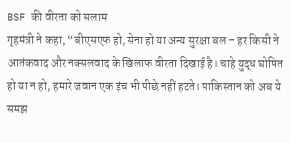BSF की वीरता को सलाम
गृहमंत्री ने कहा, “बीएसएफ हो, सेना हो या अन्य सुरक्षा बल – हर किसी ने आतंकवाद और नक्सलवाद के खिलाफ वीरता दिखाई है। चाहे युद्ध घोषित हो या न हो, हमारे जवान एक इंच भी पीछे नहीं हटते। पाकिस्तान को अब ये समझ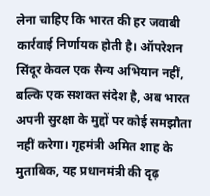लेना चाहिए कि भारत की हर जवाबी कार्रवाई निर्णायक होती है। ऑपरेशन सिंदूर केवल एक सैन्य अभियान नहीं, बल्कि एक सशक्त संदेश है, अब भारत अपनी सुरक्षा के मुद्दों पर कोई समझौता नहीं करेगा। गृहमंत्री अमित शाह के मुताबिक, यह प्रधानमंत्री की दृढ़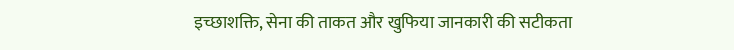इच्छाशक्ति, सेना की ताकत और खुफिया जानकारी की सटीकता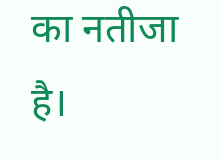का नतीजा है।